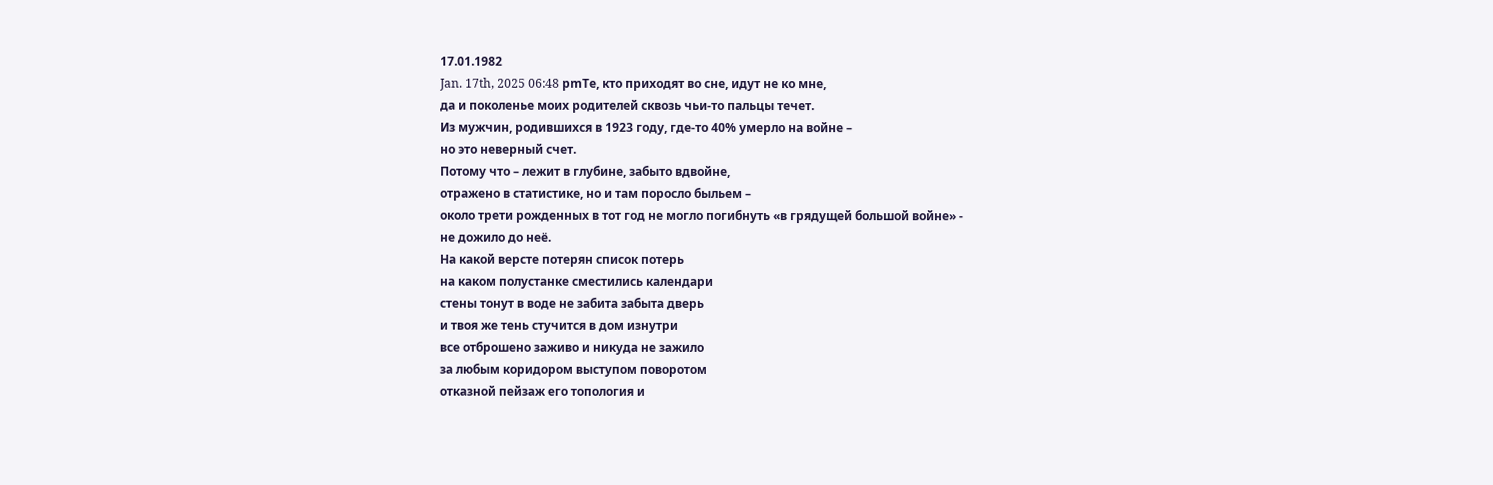17.01.1982
Jan. 17th, 2025 06:48 pmТе, кто приходят во сне, идут не ко мне,
да и поколенье моих родителей сквозь чьи-то пальцы течет.
Из мужчин, родившихся в 1923 году, где-то 40% умерло на войне –
но это неверный счет.
Потому что – лежит в глубине, забыто вдвойне,
отражено в статистике, но и там поросло быльем –
около трети рожденных в тот год не могло погибнуть «в грядущей большой войне» -
не дожило до неё.
На какой версте потерян список потерь
на каком полустанке сместились календари
стены тонут в воде не забита забыта дверь
и твоя же тень стучится в дом изнутри
все отброшено заживо и никуда не зажило
за любым коридором выступом поворотом
отказной пейзаж его топология и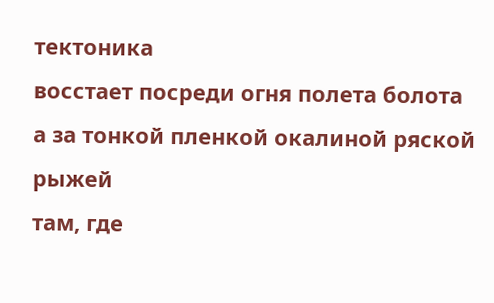тектоника
восстает посреди огня полета болота
а за тонкой пленкой окалиной ряской рыжей
там, где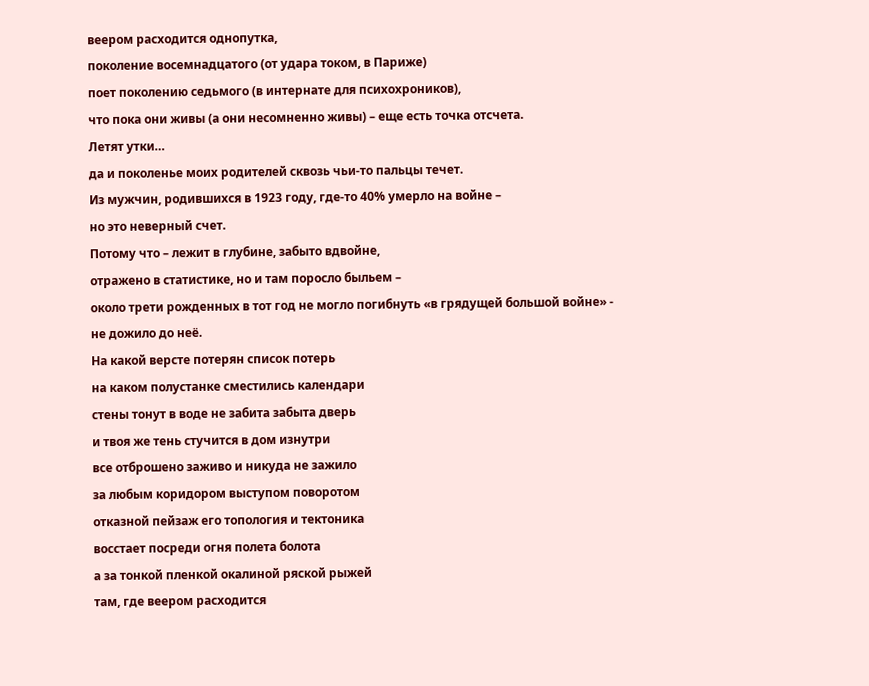веером расходится однопутка,
поколение восемнадцатого (от удара током, в Париже)
поет поколению седьмого (в интернате для психохроников),
что пока они живы (а они несомненно живы) – еще есть точка отсчета.
Летят утки…
да и поколенье моих родителей сквозь чьи-то пальцы течет.
Из мужчин, родившихся в 1923 году, где-то 40% умерло на войне –
но это неверный счет.
Потому что – лежит в глубине, забыто вдвойне,
отражено в статистике, но и там поросло быльем –
около трети рожденных в тот год не могло погибнуть «в грядущей большой войне» -
не дожило до неё.
На какой версте потерян список потерь
на каком полустанке сместились календари
стены тонут в воде не забита забыта дверь
и твоя же тень стучится в дом изнутри
все отброшено заживо и никуда не зажило
за любым коридором выступом поворотом
отказной пейзаж его топология и тектоника
восстает посреди огня полета болота
а за тонкой пленкой окалиной ряской рыжей
там, где веером расходится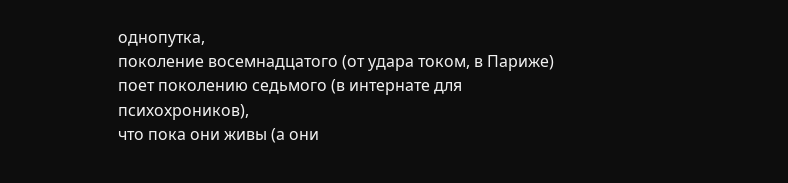однопутка,
поколение восемнадцатого (от удара током, в Париже)
поет поколению седьмого (в интернате для психохроников),
что пока они живы (а они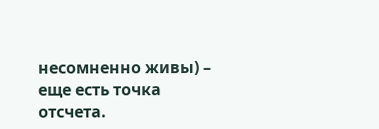несомненно живы) – еще есть точка отсчета.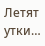Летят утки…